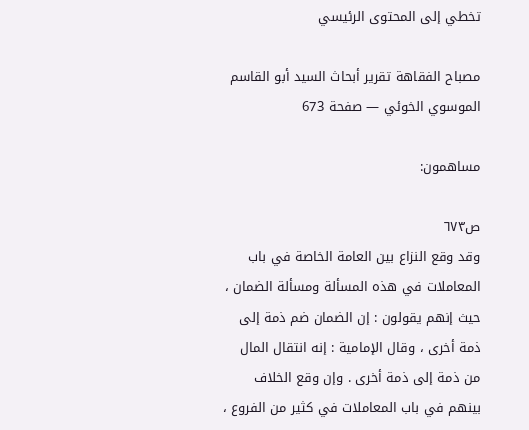تخطي إلى المحتوى الرئيسي

مصباح الفقاهة تقرير أبحاث السيد أبو القاسم الموسوي الخوئي — صفحة 673

مساهمون:

ص٦٧٣
وقد وقع النزاع بين العامة الخاصة في باب المعاملات في هذه المسألة ومسألة الضمان ، حيث إنهم يقولون : إن الضمان ضم ذمة إلى ذمة أخرى ، وقال الإمامية : إنه انتقال المال من ذمة إلى ذمة أخرى . وإن وقع الخلاف بينهم في باب المعاملات في كثير من الفروع ،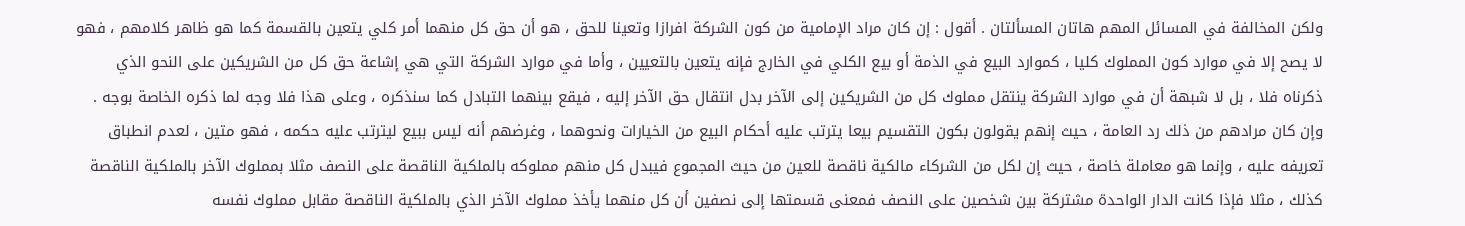ولكن المخالفة في المسائل المهم هاتان المسألتان . أقول : إن كان مراد الإمامية من كون الشركة افرازا وتعينا للحق ، هو أن حق كل منهما أمر كلي يتعين بالقسمة كما هو ظاهر كلامهم ، فهو لا يصح إلا في موارد كون المملوك كليا ، كموارد البيع في الذمة أو بيع الكلي في الخارج فإنه يتعين بالتعيين ، وأما في موارد الشركة التي هي إشاعة حق كل من الشريكين على النحو الذي ذكرناه فلا ، بل لا شبهة أن في موارد الشركة ينتقل مملوك كل من الشريكين إلى الآخر بدل انتقال حق الآخر إليه ، فيقع بينهما التبادل كما سنذكره ، وعلى هذا فلا وجه لما ذكره الخاصة بوجه . وإن كان مرادهم من ذلك رد العامة ، حيث إنهم يقولون بكون التقسيم بيعا يترتب عليه أحكام البيع من الخيارات ونحوهما ، وغرضهم أنه ليس ببيع ليترتب عليه حكمه ، فهو متين ، لعدم انطباق تعريفه عليه ، وإنما هو معاملة خاصة ، حيث إن لكل من الشركاء مالكية ناقصة للعين من حيث المجموع فيبدل كل منهم مملوكه بالملكية الناقصة على النصف مثلا بمملوك الآخر بالملكية الناقصة كذلك ، مثلا فإذا كانت الدار الواحدة مشتركة بين شخصين على النصف فمعنى قسمتها إلى نصفين أن كل منهما يأخذ مملوك الآخر الذي بالملكية الناقصة مقابل مملوك نفسه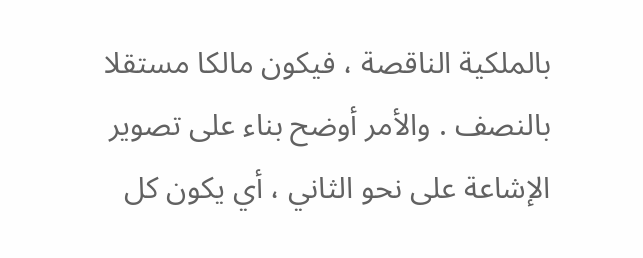بالملكية الناقصة ، فيكون مالكا مستقلا بالنصف . والأمر أوضح بناء على تصوير الإشاعة على نحو الثاني ، أي يكون كل